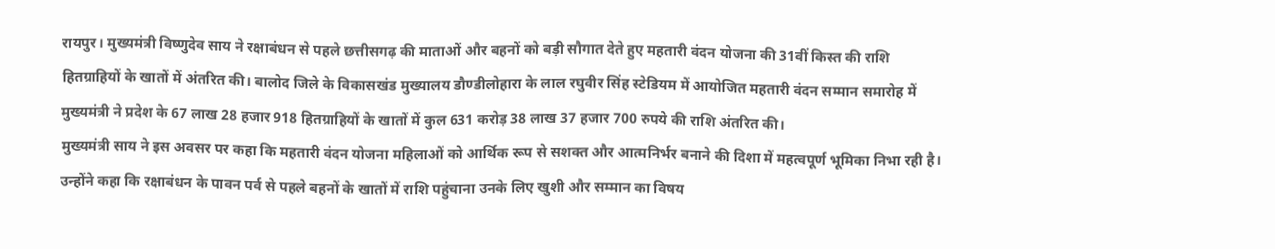रायपुर। मुख्यमंत्री विष्णुदेव साय ने रक्षाबंधन से पहले छत्तीसगढ़ की माताओं और बहनों को बड़ी सौगात देते हुए महतारी वंदन योजना की 31वीं किस्त की राशि हितग्राहियों के खातों में अंतरित की। बालोद जिले के विकासखंड मुख्यालय डौण्डीलोहारा के लाल रघुवीर सिंह स्टेडियम में आयोजित महतारी वंदन सम्मान समारोह में मुख्यमंत्री ने प्रदेश के 67 लाख 28 हजार 918 हितग्राहियों के खातों में कुल 631 करोड़ 38 लाख 37 हजार 700 रुपये की राशि अंतरित की।
मुख्यमंत्री साय ने इस अवसर पर कहा कि महतारी वंदन योजना महिलाओं को आर्थिक रूप से सशक्त और आत्मनिर्भर बनाने की दिशा में महत्वपूर्ण भूमिका निभा रही है। उन्होंने कहा कि रक्षाबंधन के पावन पर्व से पहले बहनों के खातों में राशि पहुंचाना उनके लिए खुशी और सम्मान का विषय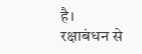है।
रक्षाबंधन से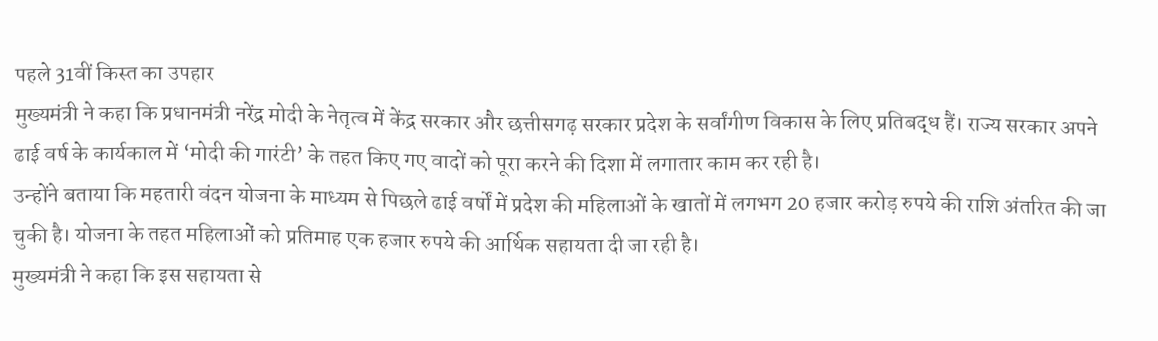पहले 31वीं किस्त का उपहार
मुख्यमंत्री ने कहा कि प्रधानमंत्री नरेंद्र मोदी के नेतृत्व में केंद्र सरकार और छत्तीसगढ़ सरकार प्रदेश के सर्वांगीण विकास के लिए प्रतिबद्ध हैं। राज्य सरकार अपने ढाई वर्ष के कार्यकाल में ‘मोदी की गारंटी’ के तहत किए गए वादों को पूरा करने की दिशा में लगातार काम कर रही है।
उन्होंने बताया कि महतारी वंदन योजना के माध्यम से पिछले ढाई वर्षों में प्रदेश की महिलाओं के खातों में लगभग 20 हजार करोड़ रुपये की राशि अंतरित की जा चुकी है। योजना के तहत महिलाओं को प्रतिमाह एक हजार रुपये की आर्थिक सहायता दी जा रही है।
मुख्यमंत्री ने कहा कि इस सहायता से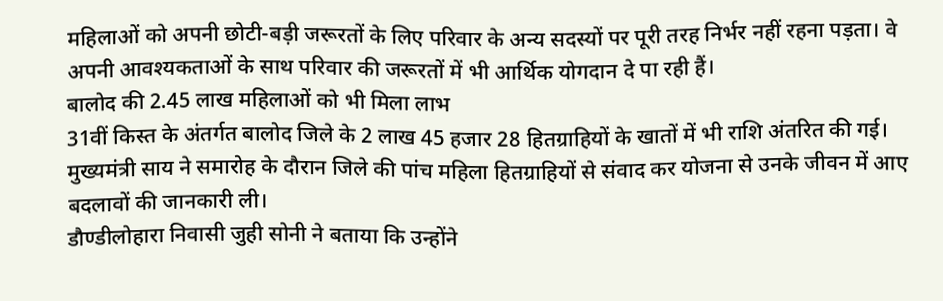महिलाओं को अपनी छोटी-बड़ी जरूरतों के लिए परिवार के अन्य सदस्यों पर पूरी तरह निर्भर नहीं रहना पड़ता। वे अपनी आवश्यकताओं के साथ परिवार की जरूरतों में भी आर्थिक योगदान दे पा रही हैं।
बालोद की 2.45 लाख महिलाओं को भी मिला लाभ
31वीं किस्त के अंतर्गत बालोद जिले के 2 लाख 45 हजार 28 हितग्राहियों के खातों में भी राशि अंतरित की गई। मुख्यमंत्री साय ने समारोह के दौरान जिले की पांच महिला हितग्राहियों से संवाद कर योजना से उनके जीवन में आए बदलावों की जानकारी ली।
डौण्डीलोहारा निवासी जुही सोनी ने बताया कि उन्होंने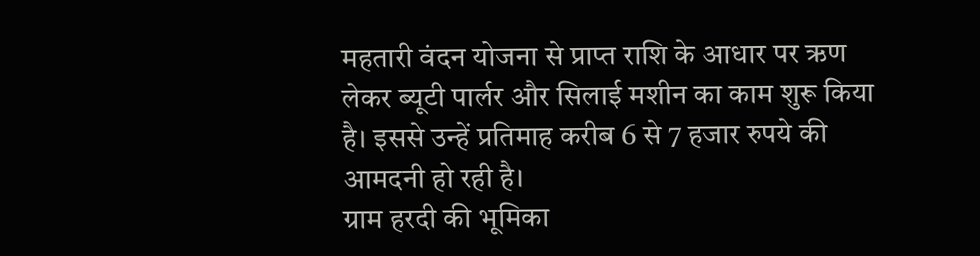महतारी वंदन योजना से प्राप्त राशि के आधार पर ऋण लेकर ब्यूटी पार्लर और सिलाई मशीन का काम शुरू किया है। इससे उन्हें प्रतिमाह करीब 6 से 7 हजार रुपये की आमदनी हो रही है।
ग्राम हरदी की भूमिका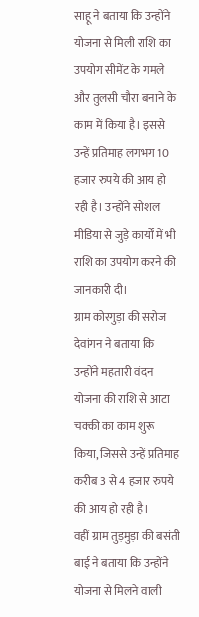साहू ने बताया कि उन्होंने योजना से मिली राशि का उपयोग सीमेंट के गमले और तुलसी चौरा बनाने के काम में किया है। इससे उन्हें प्रतिमाह लगभग 10 हजार रुपये की आय हो रही है। उन्होंने सोशल मीडिया से जुड़े कार्यों में भी राशि का उपयोग करने की जानकारी दी।
ग्राम कोरगुड़ा की सरोज देवांगन ने बताया कि उन्होंने महतारी वंदन योजना की राशि से आटा चक्की का काम शुरू किया, जिससे उन्हें प्रतिमाह करीब 3 से 4 हजार रुपये की आय हो रही है।
वहीं ग्राम तुड़मुड़ा की बसंती बाई ने बताया कि उन्होंने योजना से मिलने वाली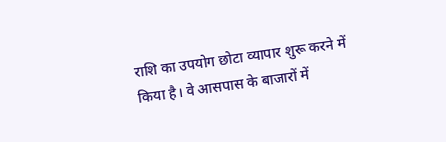राशि का उपयोग छोटा व्यापार शुरू करने में किया है। वे आसपास के बाजारों में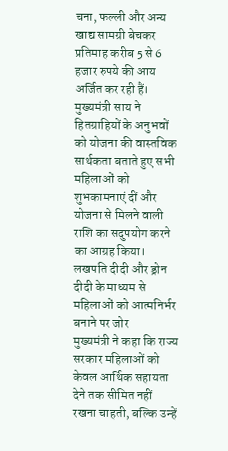चना, फल्ली और अन्य खाद्य सामग्री बेचकर प्रतिमाह करीब 5 से 6 हजार रुपये की आय अर्जित कर रही हैं।
मुख्यमंत्री साय ने हितग्राहियों के अनुभवों को योजना की वास्तविक सार्थकता बताते हुए सभी महिलाओं को शुभकामनाएं दीं और योजना से मिलने वाली राशि का सदुपयोग करने का आग्रह किया।
लखपति दीदी और ड्रोन दीदी के माध्यम से महिलाओं को आत्मनिर्भर बनाने पर जोर
मुख्यमंत्री ने कहा कि राज्य सरकार महिलाओं को केवल आर्थिक सहायता देने तक सीमित नहीं रखना चाहती, बल्कि उन्हें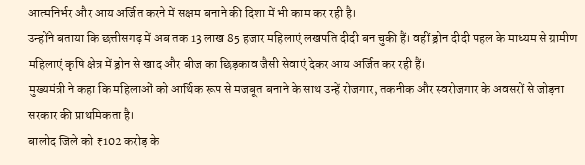आत्मनिर्भर और आय अर्जित करने में सक्षम बनाने की दिशा में भी काम कर रही है।
उन्होंने बताया कि छत्तीसगढ़ में अब तक 13 लाख 85 हजार महिलाएं लखपति दीदी बन चुकी हैं। वहीं ड्रोन दीदी पहल के माध्यम से ग्रामीण महिलाएं कृषि क्षेत्र में ड्रोन से खाद और बीज का छिड़काव जैसी सेवाएं देकर आय अर्जित कर रही हैं।
मुख्यमंत्री ने कहा कि महिलाओं को आर्थिक रूप से मजबूत बनाने के साथ उन्हें रोजगार, तकनीक और स्वरोजगार के अवसरों से जोड़ना सरकार की प्राथमिकता है।
बालोद जिले को ₹102 करोड़ के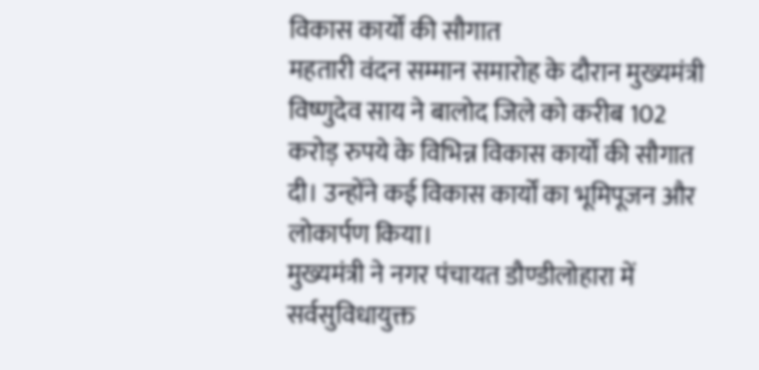विकास कार्यों की सौगात
महतारी वंदन सम्मान समारोह के दौरान मुख्यमंत्री विष्णुदेव साय ने बालोद जिले को करीब 102 करोड़ रुपये के विभिन्न विकास कार्यों की सौगात दी। उन्होंने कई विकास कार्यों का भूमिपूजन और लोकार्पण किया।
मुख्यमंत्री ने नगर पंचायत डौण्डीलोहारा में सर्वसुविधायुक्त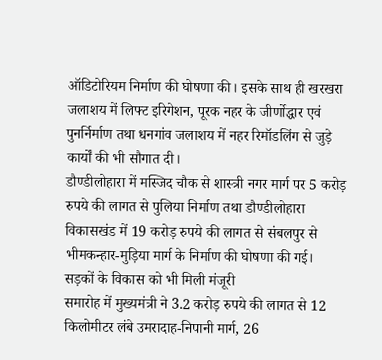ऑडिटोरियम निर्माण की घोषणा की। इसके साथ ही खरखरा जलाशय में लिफ्ट इरिगेशन, पूरक नहर के जीर्णोद्धार एवं पुनर्निर्माण तथा धनगांव जलाशय में नहर रिमॉडलिंग से जुड़े कार्यों की भी सौगात दी।
डौण्डीलोहारा में मस्जिद चौक से शास्त्री नगर मार्ग पर 5 करोड़ रुपये की लागत से पुलिया निर्माण तथा डौण्डीलोहारा विकासखंड में 19 करोड़ रुपये की लागत से संबलपुर से भीमकन्हार-मुड़िया मार्ग के निर्माण की घोषणा की गई।
सड़कों के विकास को भी मिली मंजूरी
समारोह में मुख्यमंत्री ने 3.2 करोड़ रुपये की लागत से 12 किलोमीटर लंबे उमरादाह-निपानी मार्ग, 26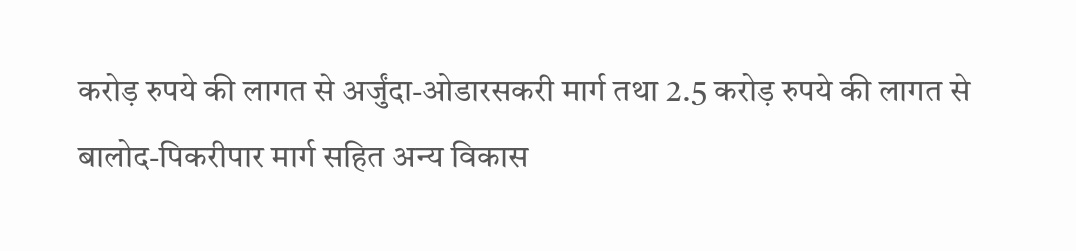करोड़ रुपये की लागत से अर्जुंदा-ओडारसकरी मार्ग तथा 2.5 करोड़ रुपये की लागत से बालोद-पिकरीपार मार्ग सहित अन्य विकास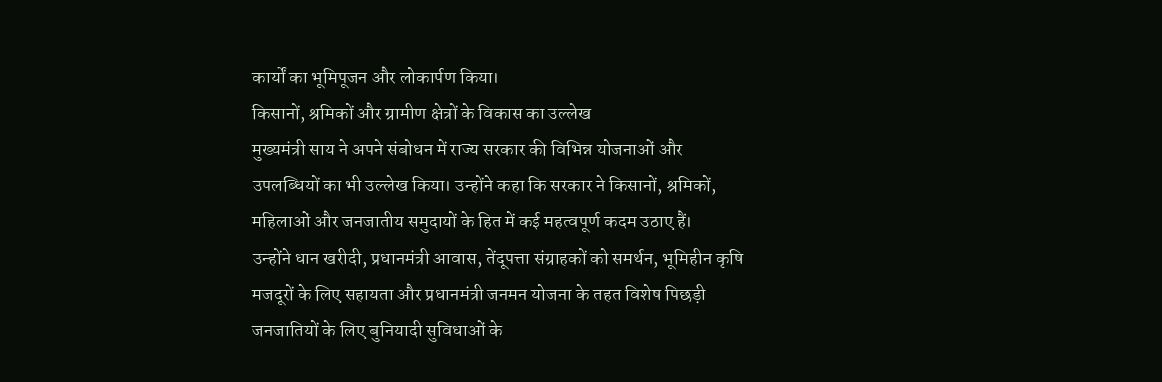कार्यों का भूमिपूजन और लोकार्पण किया।
किसानों, श्रमिकों और ग्रामीण क्षेत्रों के विकास का उल्लेख
मुख्यमंत्री साय ने अपने संबोधन में राज्य सरकार की विभिन्न योजनाओं और उपलब्धियों का भी उल्लेख किया। उन्होंने कहा कि सरकार ने किसानों, श्रमिकों, महिलाओं और जनजातीय समुदायों के हित में कई महत्वपूर्ण कदम उठाए हैं।
उन्होंने धान खरीदी, प्रधानमंत्री आवास, तेंदूपत्ता संग्राहकों को समर्थन, भूमिहीन कृषि मजदूरों के लिए सहायता और प्रधानमंत्री जनमन योजना के तहत विशेष पिछड़ी जनजातियों के लिए बुनियादी सुविधाओं के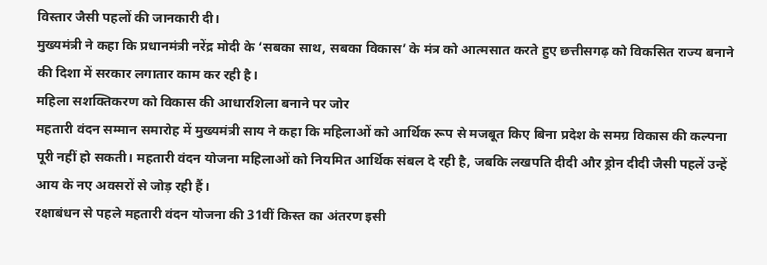विस्तार जैसी पहलों की जानकारी दी।
मुख्यमंत्री ने कहा कि प्रधानमंत्री नरेंद्र मोदी के ‘सबका साथ, सबका विकास’ के मंत्र को आत्मसात करते हुए छत्तीसगढ़ को विकसित राज्य बनाने की दिशा में सरकार लगातार काम कर रही है।
महिला सशक्तिकरण को विकास की आधारशिला बनाने पर जोर
महतारी वंदन सम्मान समारोह में मुख्यमंत्री साय ने कहा कि महिलाओं को आर्थिक रूप से मजबूत किए बिना प्रदेश के समग्र विकास की कल्पना पूरी नहीं हो सकती। महतारी वंदन योजना महिलाओं को नियमित आर्थिक संबल दे रही है, जबकि लखपति दीदी और ड्रोन दीदी जैसी पहलें उन्हें आय के नए अवसरों से जोड़ रही हैं।
रक्षाबंधन से पहले महतारी वंदन योजना की 31वीं किस्त का अंतरण इसी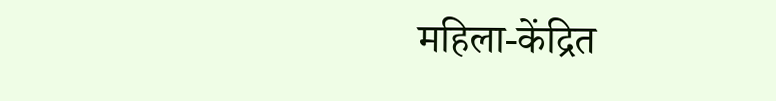महिला-केंद्रित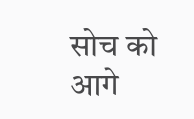सोच को आगे